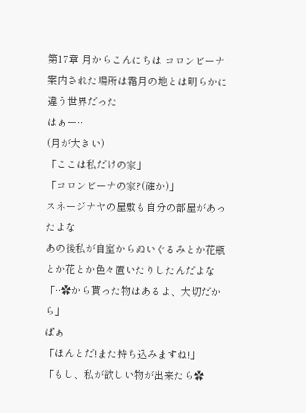第17章 月からこんにちは コロンビーナ
案内された場所は霜月の地とは明らかに違う世界だった
はぁー··
(月が大きい)
「ここは私だけの家」
「コロンビーナの家?(確か)」
スネージナヤの屋敷も自分の部屋があったよな
あの後私が自室からぬいぐるみとか花瓶とか花とか色々置いたりしたんだよな
「··✿から貰った物はあるよ、大切だから」
ぱぁ
「ほんとだ!また持ち込みますね!」
「もし、私が欲しい物が出来たら✿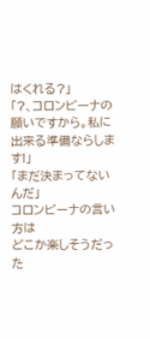はくれる?」
「?、コロンビーナの願いですから。私に出来る準備ならします!」
「まだ決まってないんだ」
コロンビーナの言い方は
どこか楽しそうだった